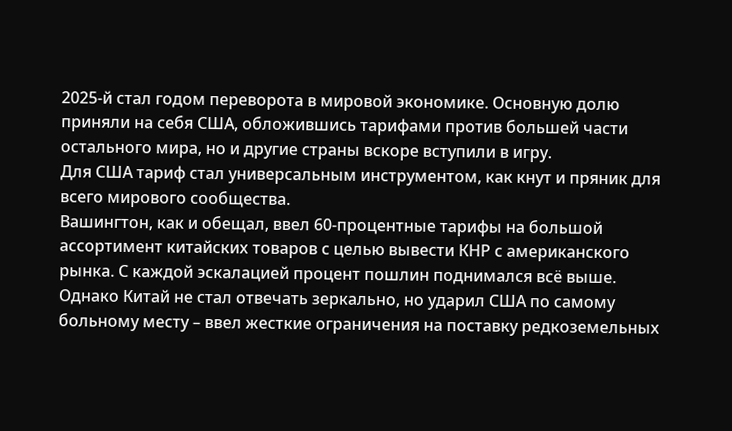2025-й стал годом переворота в мировой экономике. Основную долю приняли на себя США, обложившись тарифами против большей части остального мира, но и другие страны вскоре вступили в игру.
Для США тариф стал универсальным инструментом, как кнут и пряник для всего мирового сообщества.
Вашингтон, как и обещал, ввел 60-процентные тарифы на большой ассортимент китайских товаров с целью вывести КНР с американского рынка. С каждой эскалацией процент пошлин поднимался всё выше.
Однако Китай не стал отвечать зеркально, но ударил США по самому больному месту – ввел жесткие ограничения на поставку редкоземельных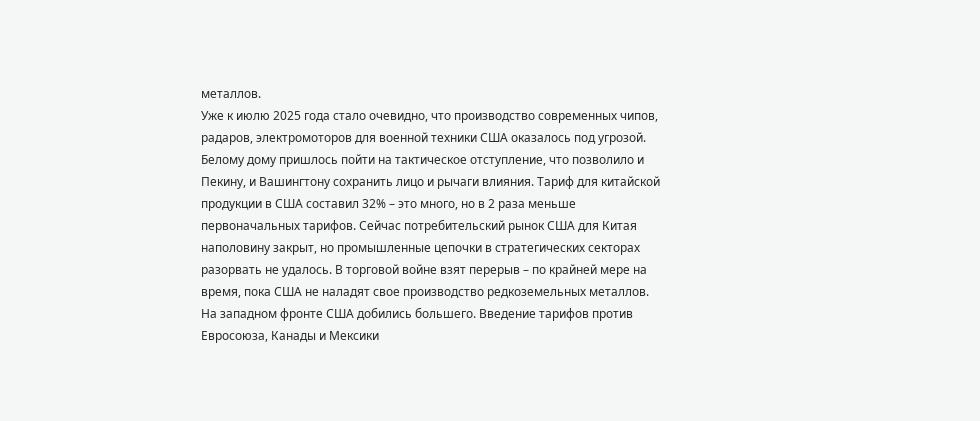металлов.
Уже к июлю 2025 года стало очевидно, что производство современных чипов, радаров, электромоторов для военной техники США оказалось под угрозой. Белому дому пришлось пойти на тактическое отступление, что позволило и Пекину, и Вашингтону сохранить лицо и рычаги влияния. Тариф для китайской продукции в США составил 32% – это много, но в 2 раза меньше первоначальных тарифов. Сейчас потребительский рынок США для Китая наполовину закрыт, но промышленные цепочки в стратегических секторах разорвать не удалось. В торговой войне взят перерыв – по крайней мере на время, пока США не наладят свое производство редкоземельных металлов.
На западном фронте США добились большего. Введение тарифов против Евросоюза, Канады и Мексики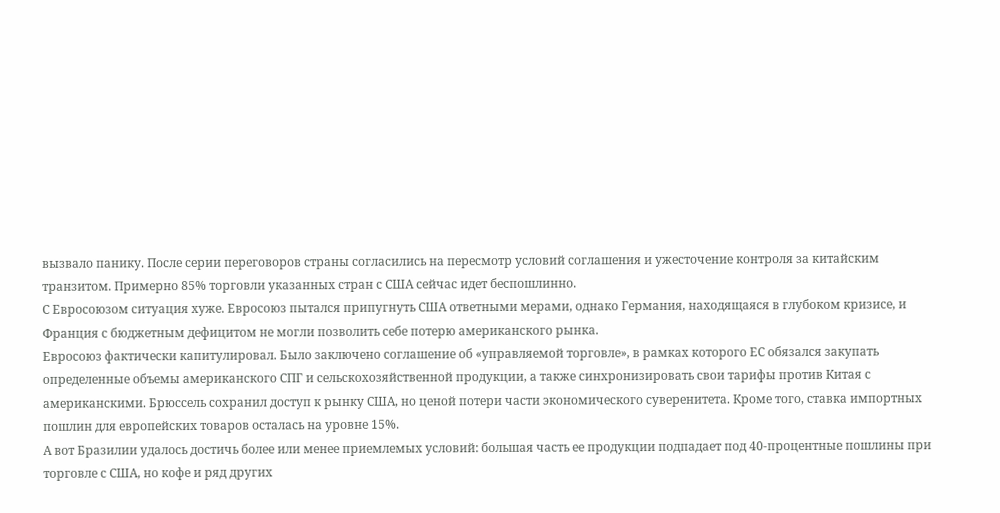вызвало панику. После серии переговоров страны согласились на пересмотр условий соглашения и ужесточение контроля за китайским транзитом. Примерно 85% торговли указанных стран с США сейчас идет беспошлинно.
С Евросоюзом ситуация хуже. Евросоюз пытался припугнуть США ответными мерами, однако Германия, находящаяся в глубоком кризисе, и Франция с бюджетным дефицитом не могли позволить себе потерю американского рынка.
Евросоюз фактически капитулировал. Было заключено соглашение об «управляемой торговле», в рамках которого ЕС обязался закупать определенные объемы американского СПГ и сельскохозяйственной продукции, а также синхронизировать свои тарифы против Китая с американскими. Брюссель сохранил доступ к рынку США, но ценой потери части экономического суверенитета. Кроме того, ставка импортных пошлин для европейских товаров осталась на уровне 15%.
А вот Бразилии удалось достичь более или менее приемлемых условий: большая часть ее продукции подпадает под 40-процентные пошлины при торговле с США, но кофе и ряд других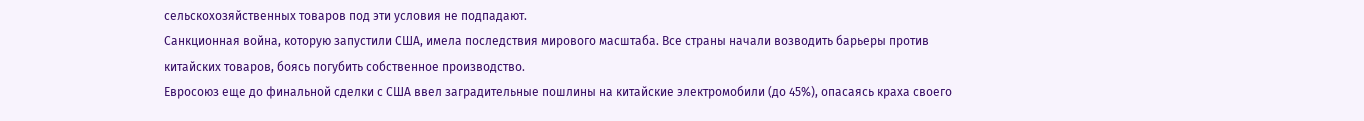сельскохозяйственных товаров под эти условия не подпадают.
Санкционная война, которую запустили США, имела последствия мирового масштаба. Все страны начали возводить барьеры против китайских товаров, боясь погубить собственное производство.
Евросоюз еще до финальной сделки с США ввел заградительные пошлины на китайские электромобили (до 45%), опасаясь краха своего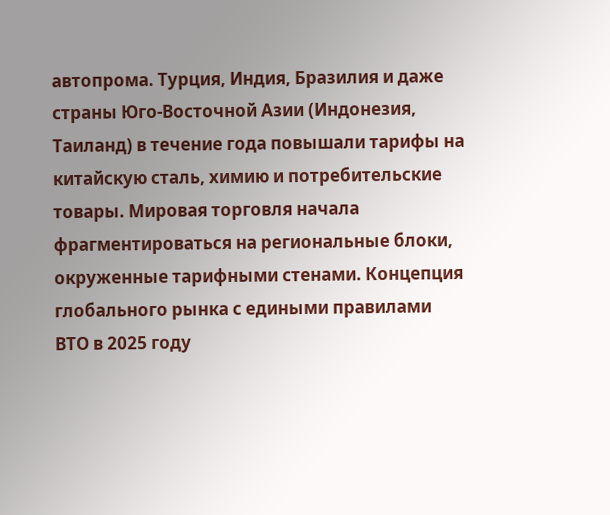автопрома. Турция, Индия, Бразилия и даже страны Юго-Восточной Азии (Индонезия, Таиланд) в течение года повышали тарифы на китайскую сталь, химию и потребительские товары. Мировая торговля начала фрагментироваться на региональные блоки, окруженные тарифными стенами. Концепция глобального рынка с едиными правилами ВТО в 2025 году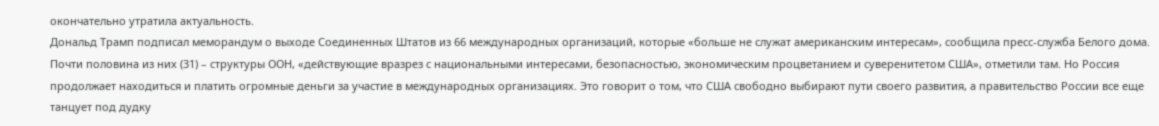окончательно утратила актуальность.
Дональд Трамп подписал меморандум о выходе Соединенных Штатов из 66 международных организаций, которые «больше не служат американским интересам», сообщила пресс-служба Белого дома. Почти половина из них (31) – структуры ООН, «действующие вразрез с национальными интересами, безопасностью, экономическим процветанием и суверенитетом США», отметили там. Но Россия продолжает находиться и платить огромные деньги за участие в международных организациях. Это говорит о том, что США свободно выбирают пути своего развития, а правительство России все еще танцует под дудку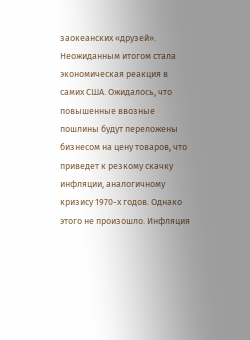заокеанских «друзей».
Неожиданным итогом стала экономическая реакция в самих США. Ожидалось, что повышенные ввозные пошлины будут переложены бизнесом на цену товаров, что приведет к резкому скачку инфляции, аналогичному кризису 1970-х годов. Однако этого не произошло. Инфляция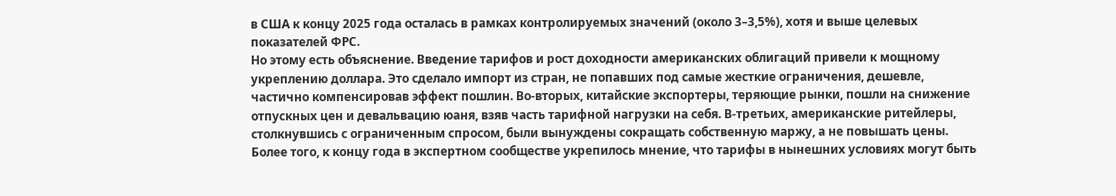в США к концу 2025 года осталась в рамках контролируемых значений (около 3–3,5%), хотя и выше целевых показателей ФРС.
Но этому есть объяснение. Введение тарифов и рост доходности американских облигаций привели к мощному укреплению доллара. Это сделало импорт из стран, не попавших под самые жесткие ограничения, дешевле, частично компенсировав эффект пошлин. Во-вторых, китайские экспортеры, теряющие рынки, пошли на снижение отпускных цен и девальвацию юаня, взяв часть тарифной нагрузки на себя. В-третьих, американские ритейлеры, столкнувшись с ограниченным спросом, были вынуждены сокращать собственную маржу, а не повышать цены.
Более того, к концу года в экспертном сообществе укрепилось мнение, что тарифы в нынешних условиях могут быть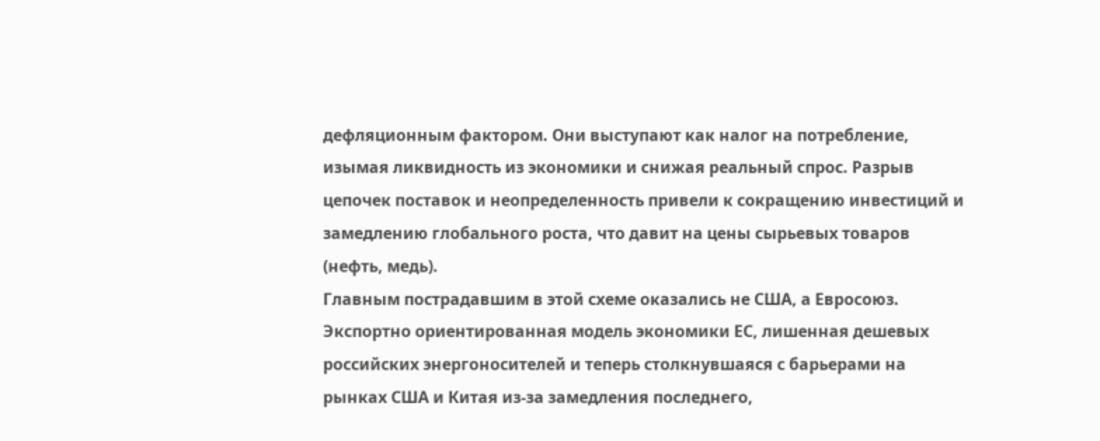дефляционным фактором. Они выступают как налог на потребление, изымая ликвидность из экономики и снижая реальный спрос. Разрыв цепочек поставок и неопределенность привели к сокращению инвестиций и замедлению глобального роста, что давит на цены сырьевых товаров (нефть, медь).
Главным пострадавшим в этой схеме оказались не США, а Евросоюз. Экспортно ориентированная модель экономики ЕС, лишенная дешевых российских энергоносителей и теперь столкнувшаяся с барьерами на рынках США и Китая из-за замедления последнего,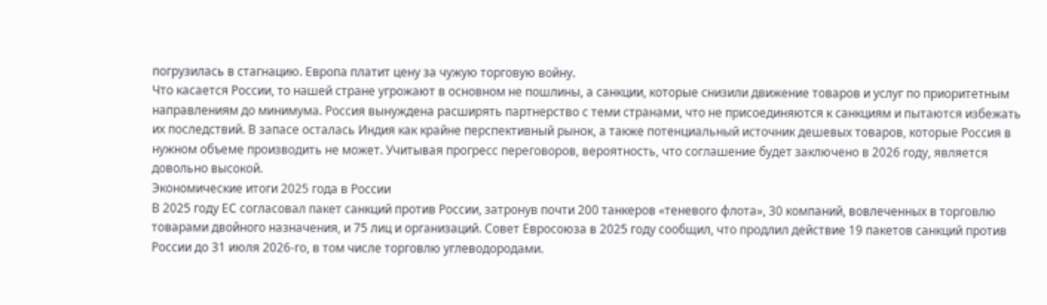погрузилась в стагнацию. Европа платит цену за чужую торговую войну.
Что касается России, то нашей стране угрожают в основном не пошлины, а санкции, которые снизили движение товаров и услуг по приоритетным направлениям до минимума. Россия вынуждена расширять партнерство с теми странами, что не присоединяются к санкциям и пытаются избежать их последствий. В запасе осталась Индия как крайне перспективный рынок, а также потенциальный источник дешевых товаров, которые Россия в нужном объеме производить не может. Учитывая прогресс переговоров, вероятность, что соглашение будет заключено в 2026 году, является довольно высокой.
Экономические итоги 2025 года в России
В 2025 году ЕС согласовал пакет санкций против России, затронув почти 200 танкеров «теневого флота», 30 компаний, вовлеченных в торговлю товарами двойного назначения, и 75 лиц и организаций. Совет Евросоюза в 2025 году сообщил, что продлил действие 19 пакетов санкций против России до 31 июля 2026-го, в том числе торговлю углеводородами.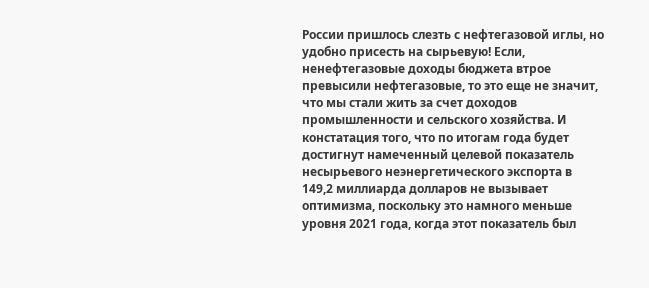России пришлось слезть с нефтегазовой иглы, но удобно присесть на сырьевую! Если, ненефтегазовые доходы бюджета втрое превысили нефтегазовые, то это еще не значит, что мы стали жить за счет доходов промышленности и сельского хозяйства. И констатация того, что по итогам года будет достигнут намеченный целевой показатель несырьевого неэнергетического экспорта в 149,2 миллиарда долларов не вызывает оптимизма, поскольку это намного меньше уровня 2021 года, когда этот показатель был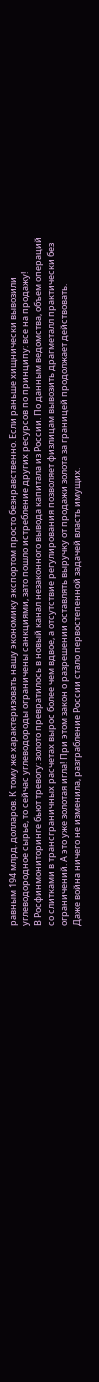равным 194 млрд. долларов. К тому же характеризовать нашу экономику экспортом просто безнравственно. Если раньше хищнически вывозили углеводородное сырье, то сейчас углеводороды ограничены санкциями, зато пошло истребление других ресурсов по принципу: все на продажу!
В Росфинмониторинге бьют тревогу: золото превратилось в новый канал незаконного вывода капитала из России. По данным ведомства, объем операций со слитками в трансграничных расчетах вырос более чем вдвое, а отсутствие регулирования позволяет физлицам вывозить драгметалл практически без ограничений. А это уже золотая игла! При этом закон о разрешении оставлять выручку от продажи золота за границей продолжает действовать.
Даже война ничего не изменила, разграбление России стало первостепенной задачей власть имущих.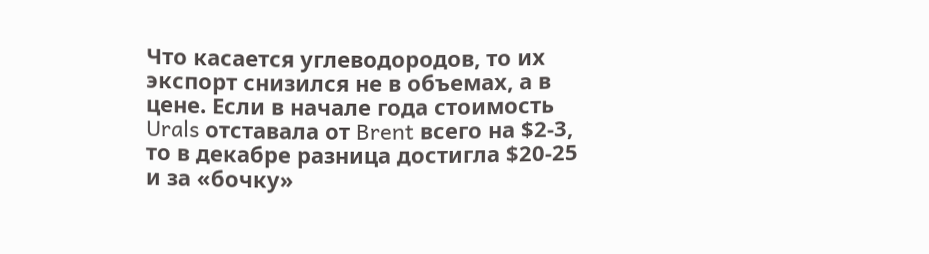Что касается углеводородов, то их экспорт снизился не в объемах, а в цене. Если в начале года стоимость Urals отставала от Brent всего на $2-3, то в декабре разница достигла $20-25 и за «бочку»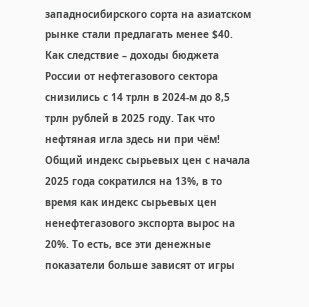западносибирского сорта на азиатском рынке стали предлагать менее $40. Как следствие – доходы бюджета России от нефтегазового сектора снизились с 14 трлн в 2024-м до 8,5 трлн рублей в 2025 году. Так что нефтяная игла здесь ни при чём! Общий индекс сырьевых цен с начала 2025 года сократился на 13%, в то время как индекс сырьевых цен ненефтегазового экспорта вырос на 20%. То есть, все эти денежные показатели больше зависят от игры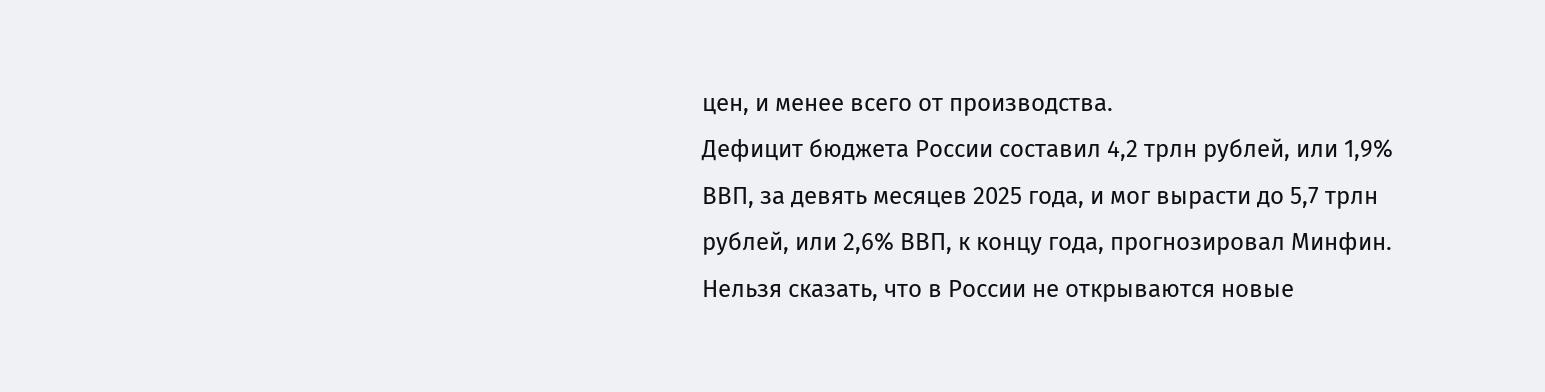цен, и менее всего от производства.
Дефицит бюджета России составил 4,2 трлн рублей, или 1,9% ВВП, за девять месяцев 2025 года, и мог вырасти до 5,7 трлн рублей, или 2,6% ВВП, к концу года, прогнозировал Минфин.
Нельзя сказать, что в России не открываются новые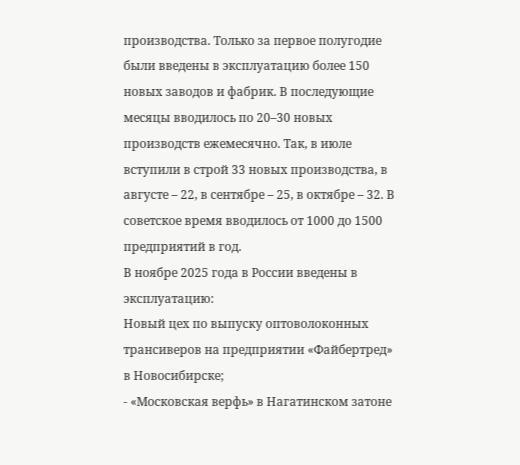производства. Только за первое полугодие были введены в эксплуатацию более 150 новых заводов и фабрик. В последующие месяцы вводилось по 20–30 новых производств ежемесячно. Так, в июле вступили в строй 33 новых производства, в августе – 22, в сентябре – 25, в октябре – 32. В советское время вводилось от 1000 до 1500 предприятий в год.
В ноябре 2025 года в России введены в эксплуатацию:
Новый цех по выпуску оптоволоконных трансиверов на предприятии «Файбертред» в Новосибирске;
- «Московская верфь» в Нагатинском затоне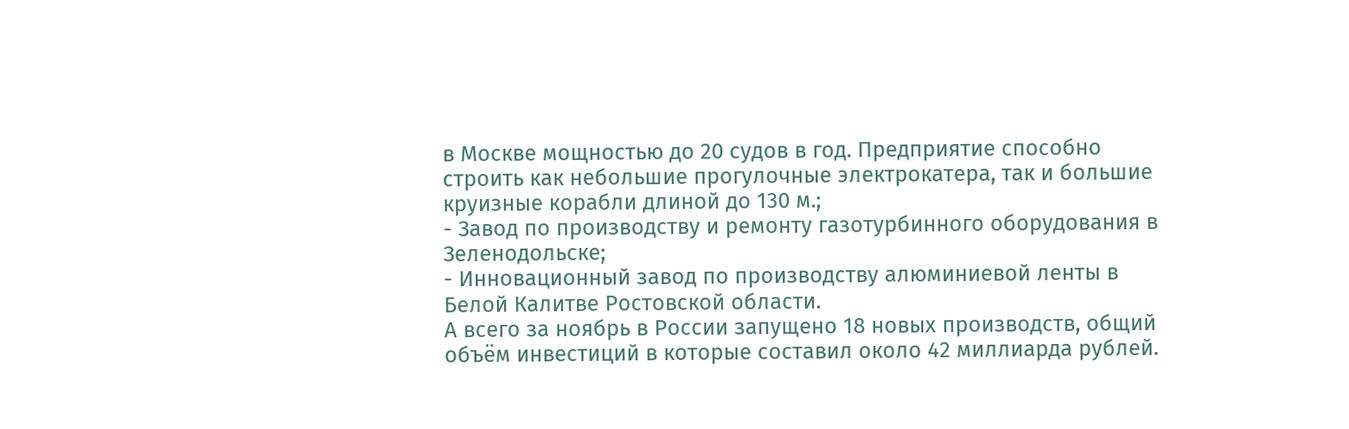в Москве мощностью до 20 судов в год. Предприятие способно строить как небольшие прогулочные электрокатера, так и большие круизные корабли длиной до 130 м.;
- Завод по производству и ремонту газотурбинного оборудования в Зеленодольске;
- Инновационный завод по производству алюминиевой ленты в Белой Калитве Ростовской области.
А всего за ноябрь в России запущено 18 новых производств, общий объём инвестиций в которые составил около 42 миллиарда рублей.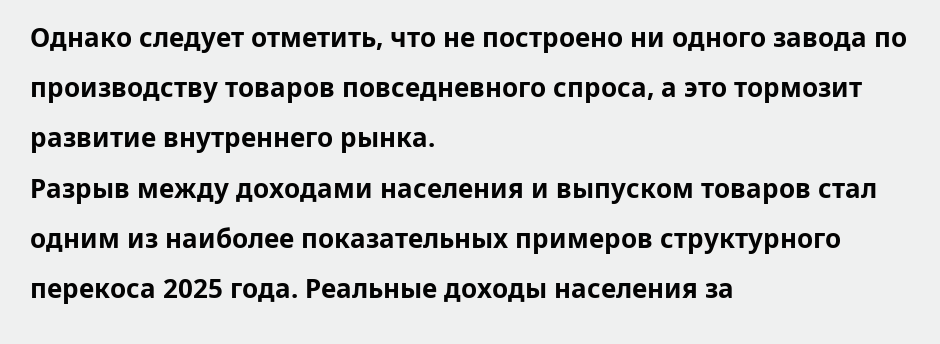Однако следует отметить, что не построено ни одного завода по производству товаров повседневного спроса, а это тормозит развитие внутреннего рынка.
Разрыв между доходами населения и выпуском товаров стал одним из наиболее показательных примеров структурного перекоса 2025 года. Реальные доходы населения за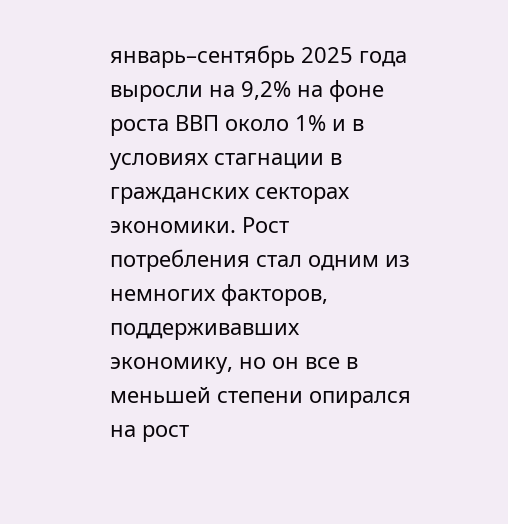январь–сентябрь 2025 года выросли на 9,2% на фоне роста ВВП около 1% и в условиях стагнации в гражданских секторах экономики. Рост потребления стал одним из немногих факторов, поддерживавших экономику, но он все в меньшей степени опирался на рост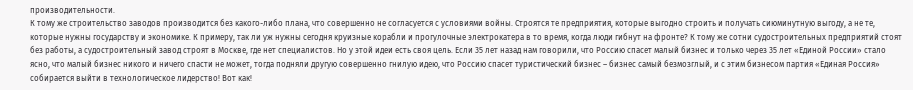производительности.
К тому же строительство заводов производится без какого-либо плана, что совершенно не согласуется с условиями войны. Строятся те предприятия, которые выгодно строить и получать сиюминутную выгоду, а не те, которые нужны государству и экономике. К примеру, так ли уж нужны сегодня круизные корабли и прогулочные электрокатера в то время, когда люди гибнут на фронте? К тому же сотни судостроительных предприятий стоят без работы, а судостроительный завод строят в Москве, где нет специалистов. Но у этой идеи есть своя цель. Если 35 лет назад нам говорили, что Россию спасет малый бизнес и только через 35 лет «Единой России» стало ясно, что малый бизнес никого и ничего спасти не может, тогда подняли другую совершенно гнилую идею, что Россию спасет туристический бизнес – бизнес самый безмозглый, и с этим бизнесом партия «Единая Россия» собирается выйти в технологическое лидерство! Вот как!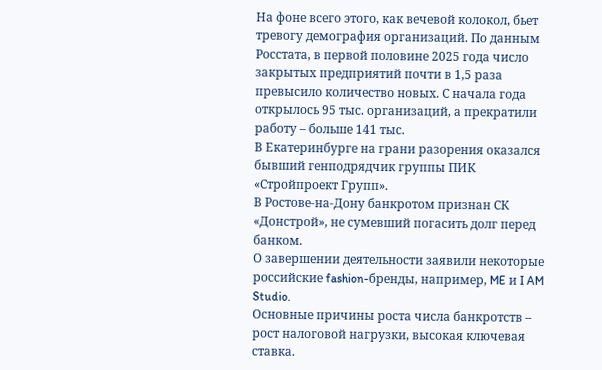На фоне всего этого, как вечевой колокол, бьет тревогу демография организаций. По данным Росстата, в первой половине 2025 года число закрытых предприятий почти в 1,5 раза превысило количество новых. С начала года открылось 95 тыс. организаций, а прекратили работу – больше 141 тыс.
В Екатеринбурге на грани разорения оказался бывший генподрядчик группы ПИК «Стройпроект Групп».
В Ростове-на-Дону банкротом признан СК «Донстрой», не сумевший погасить долг перед банком.
О завершении деятельности заявили некоторые российские fashion-бренды, например, ME и I AM Studio.
Основные причины роста числа банкротств – рост налоговой нагрузки, высокая ключевая ставка.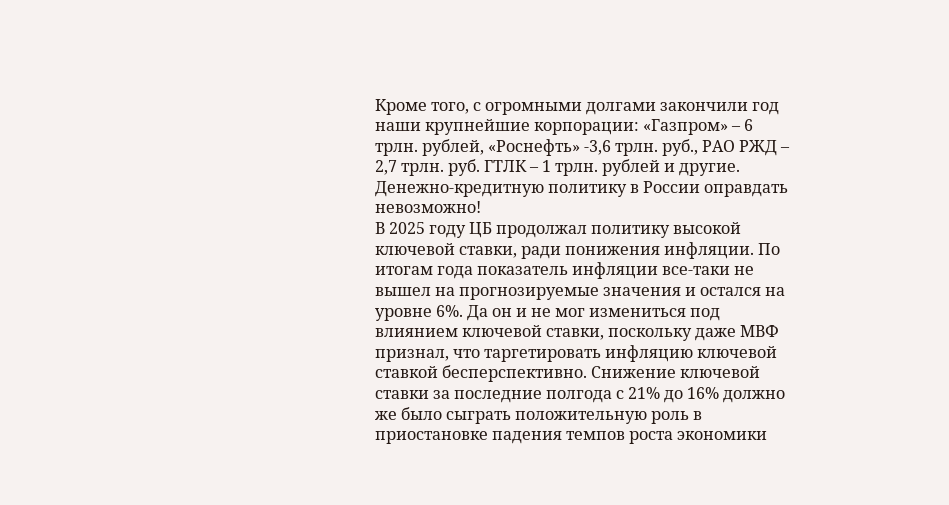Кроме того, с огромными долгами закончили год наши крупнейшие корпорации: «Газпром» – 6 трлн. рублей, «Роснефть» -3,6 трлн. руб., РАО РЖД – 2,7 трлн. руб. ГТЛК – 1 трлн. рублей и другие.
Денежно-кредитную политику в России оправдать невозможно!
В 2025 году ЦБ продолжал политику высокой ключевой ставки, ради понижения инфляции. По итогам года показатель инфляции все-таки не вышел на прогнозируемые значения и остался на уровне 6%. Да он и не мог измениться под влиянием ключевой ставки, поскольку даже МВФ признал, что таргетировать инфляцию ключевой ставкой бесперспективно. Снижение ключевой ставки за последние полгода с 21% до 16% должно же было сыграть положительную роль в приостановке падения темпов роста экономики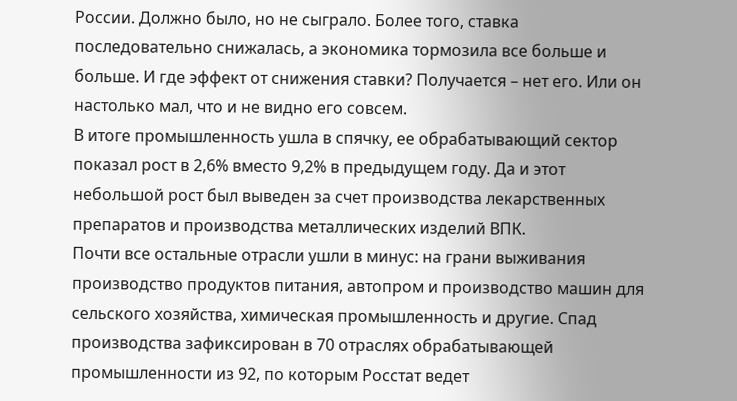России. Должно было, но не сыграло. Более того, ставка последовательно снижалась, а экономика тормозила все больше и больше. И где эффект от снижения ставки? Получается – нет его. Или он настолько мал, что и не видно его совсем.
В итоге промышленность ушла в спячку, ее обрабатывающий сектор показал рост в 2,6% вместо 9,2% в предыдущем году. Да и этот небольшой рост был выведен за счет производства лекарственных препаратов и производства металлических изделий ВПК.
Почти все остальные отрасли ушли в минус: на грани выживания производство продуктов питания, автопром и производство машин для сельского хозяйства, химическая промышленность и другие. Спад производства зафиксирован в 70 отраслях обрабатывающей промышленности из 92, по которым Росстат ведет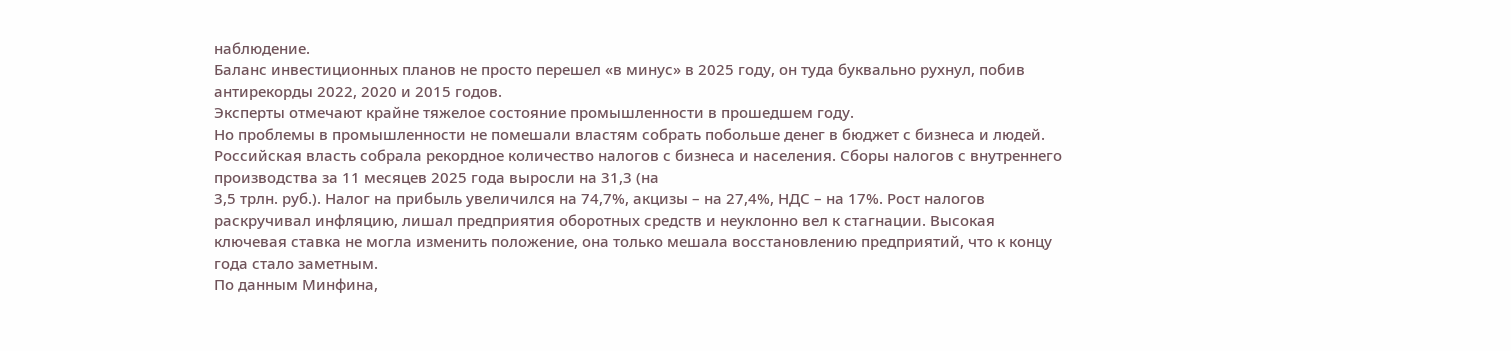наблюдение.
Баланс инвестиционных планов не просто перешел «в минус» в 2025 году, он туда буквально рухнул, побив антирекорды 2022, 2020 и 2015 годов.
Эксперты отмечают крайне тяжелое состояние промышленности в прошедшем году.
Но проблемы в промышленности не помешали властям собрать побольше денег в бюджет с бизнеса и людей.
Российская власть собрала рекордное количество налогов с бизнеса и населения. Сборы налогов с внутреннего производства за 11 месяцев 2025 года выросли на 31,3 (на
3,5 трлн. руб.). Налог на прибыль увеличился на 74,7%, акцизы – на 27,4%, НДС – на 17%. Рост налогов раскручивал инфляцию, лишал предприятия оборотных средств и неуклонно вел к стагнации. Высокая ключевая ставка не могла изменить положение, она только мешала восстановлению предприятий, что к концу года стало заметным.
По данным Минфина,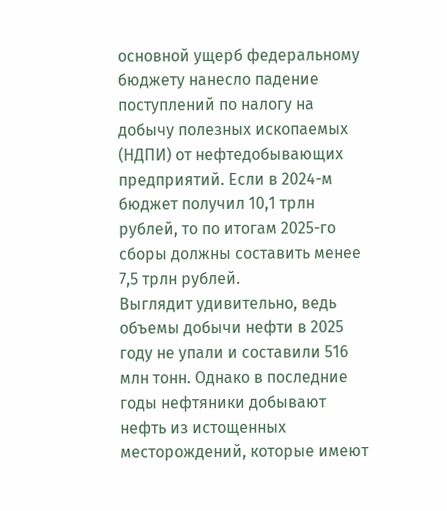основной ущерб федеральному бюджету нанесло падение поступлений по налогу на добычу полезных ископаемых (НДПИ) от нефтедобывающих предприятий. Если в 2024-м бюджет получил 10,1 трлн рублей, то по итогам 2025-го сборы должны составить менее 7,5 трлн рублей.
Выглядит удивительно, ведь объемы добычи нефти в 2025 году не упали и составили 516 млн тонн. Однако в последние годы нефтяники добывают нефть из истощенных месторождений, которые имеют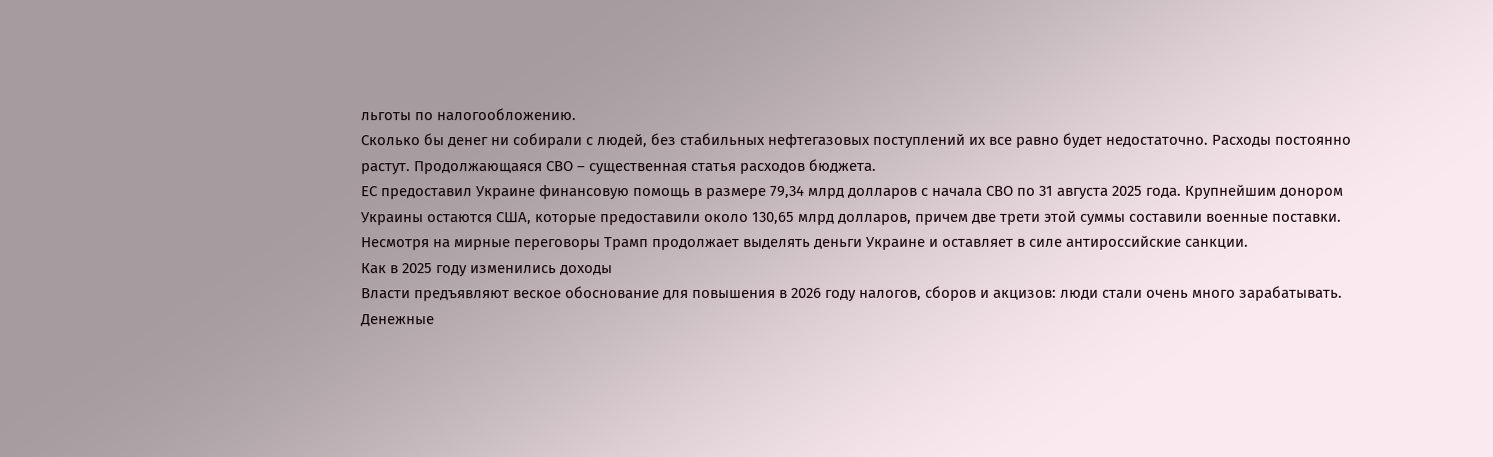льготы по налогообложению.
Сколько бы денег ни собирали с людей, без стабильных нефтегазовых поступлений их все равно будет недостаточно. Расходы постоянно растут. Продолжающаяся СВО – существенная статья расходов бюджета.
ЕС предоставил Украине финансовую помощь в размере 79,34 млрд долларов с начала СВО по 31 августа 2025 года. Крупнейшим донором Украины остаются США, которые предоставили около 130,65 млрд долларов, причем две трети этой суммы составили военные поставки.
Несмотря на мирные переговоры Трамп продолжает выделять деньги Украине и оставляет в силе антироссийские санкции.
Как в 2025 году изменились доходы
Власти предъявляют веское обоснование для повышения в 2026 году налогов, сборов и акцизов: люди стали очень много зарабатывать.
Денежные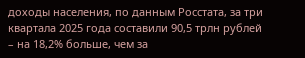доходы населения, по данным Росстата, за три квартала 2025 года составили 90,5 трлн рублей – на 18,2% больше, чем за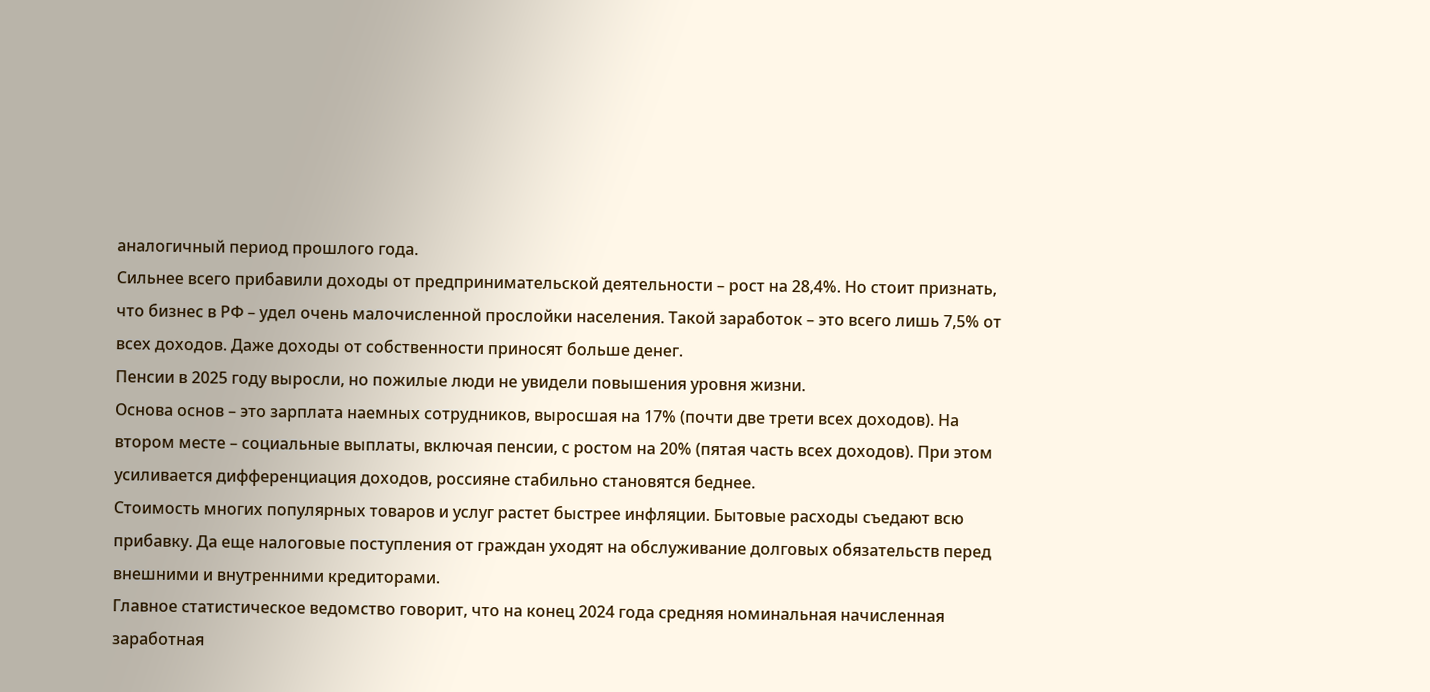аналогичный период прошлого года.
Сильнее всего прибавили доходы от предпринимательской деятельности – рост на 28,4%. Но стоит признать, что бизнес в РФ – удел очень малочисленной прослойки населения. Такой заработок – это всего лишь 7,5% от всех доходов. Даже доходы от собственности приносят больше денег.
Пенсии в 2025 году выросли, но пожилые люди не увидели повышения уровня жизни.
Основа основ – это зарплата наемных сотрудников, выросшая на 17% (почти две трети всех доходов). На втором месте – социальные выплаты, включая пенсии, с ростом на 20% (пятая часть всех доходов). При этом усиливается дифференциация доходов, россияне стабильно становятся беднее.
Стоимость многих популярных товаров и услуг растет быстрее инфляции. Бытовые расходы съедают всю прибавку. Да еще налоговые поступления от граждан уходят на обслуживание долговых обязательств перед внешними и внутренними кредиторами.
Главное статистическое ведомство говорит, что на конец 2024 года средняя номинальная начисленная заработная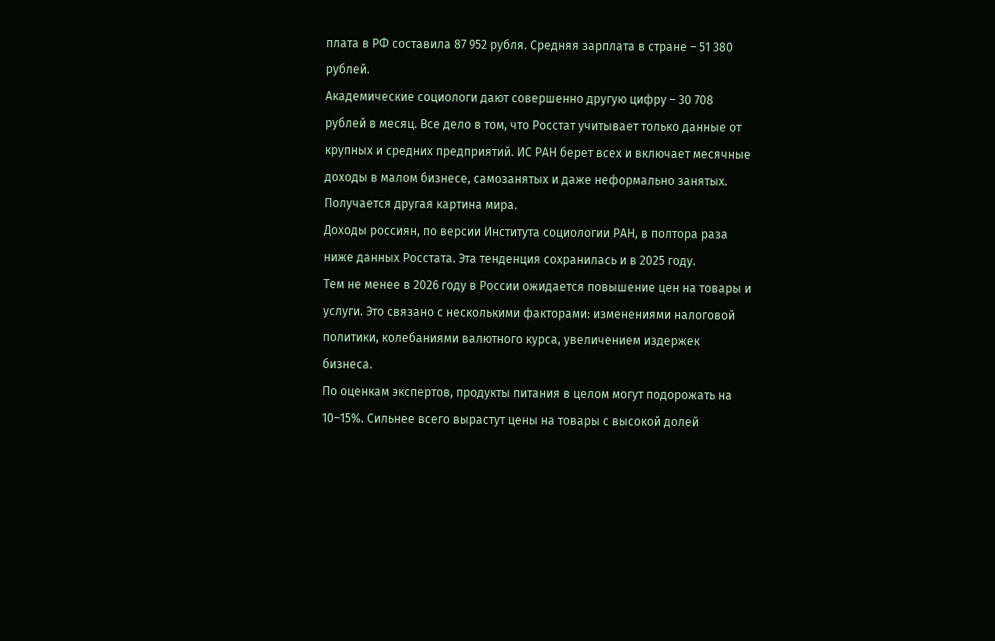плата в РФ составила 87 952 рубля. Средняя зарплата в стране – 51 380 рублей.
Академические социологи дают совершенно другую цифру – 30 708 рублей в месяц. Все дело в том, что Росстат учитывает только данные от крупных и средних предприятий. ИС РАН берет всех и включает месячные доходы в малом бизнесе, самозанятых и даже неформально занятых. Получается другая картина мира.
Доходы россиян, по версии Института социологии РАН, в полтора раза ниже данных Росстата. Эта тенденция сохранилась и в 2025 году.
Тем не менее в 2026 году в России ожидается повышение цен на товары и услуги. Это связано с несколькими факторами: изменениями налоговой политики, колебаниями валютного курса, увеличением издержек бизнеса.
По оценкам экспертов, продукты питания в целом могут подорожать на 10–15%. Сильнее всего вырастут цены на товары с высокой долей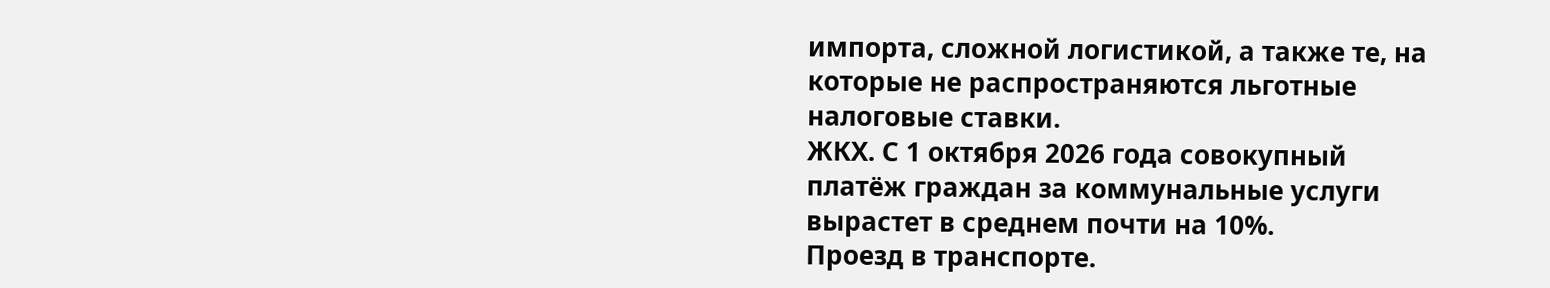импорта, сложной логистикой, а также те, на которые не распространяются льготные налоговые ставки.
ЖКХ. С 1 октября 2026 года совокупный платёж граждан за коммунальные услуги вырастет в среднем почти на 10%.
Проезд в транспорте.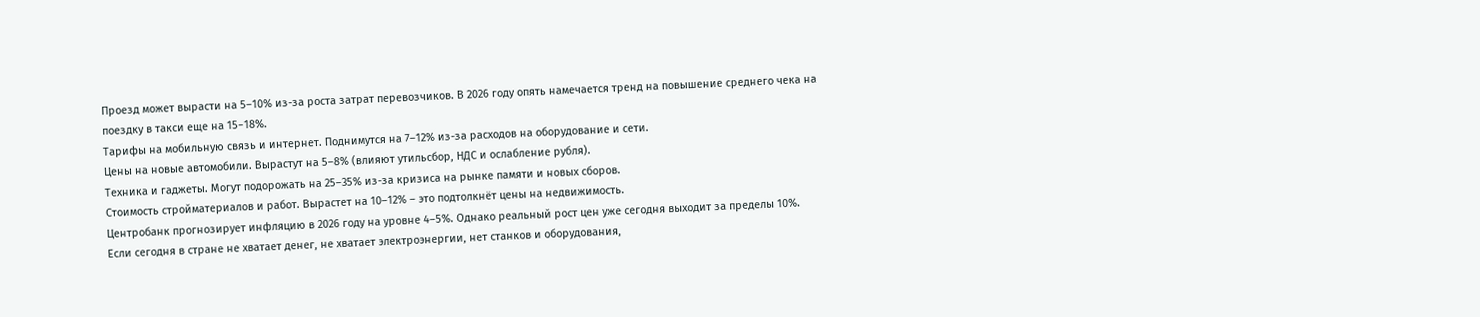Проезд может вырасти на 5–10% из-за роста затрат перевозчиков. В 2026 году опять намечается тренд на повышение среднего чека на поездку в такси еще на 15−18%.
Тарифы на мобильную связь и интернет. Поднимутся на 7–12% из-за расходов на оборудование и сети.
Цены на новые автомобили. Вырастут на 5–8% (влияют утильсбор, НДС и ослабление рубля).
Техника и гаджеты. Могут подорожать на 25–35% из-за кризиса на рынке памяти и новых сборов.
Стоимость стройматериалов и работ. Вырастет на 10–12% – это подтолкнёт цены на недвижимость.
Центробанк прогнозирует инфляцию в 2026 году на уровне 4–5%. Однако реальный рост цен уже сегодня выходит за пределы 10%.
Если сегодня в стране не хватает денег, не хватает электроэнергии, нет станков и оборудования,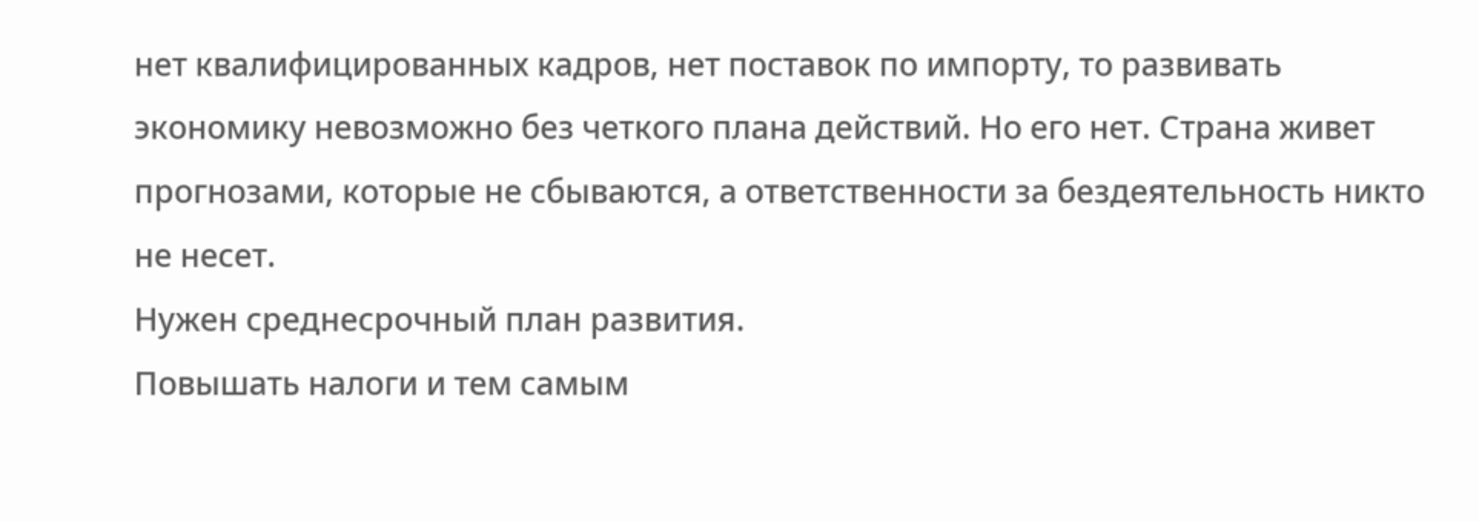нет квалифицированных кадров, нет поставок по импорту, то развивать экономику невозможно без четкого плана действий. Но его нет. Страна живет прогнозами, которые не сбываются, а ответственности за бездеятельность никто не несет.
Нужен среднесрочный план развития.
Повышать налоги и тем самым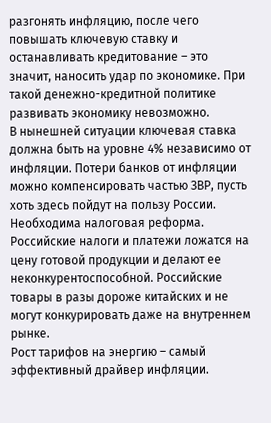разгонять инфляцию, после чего повышать ключевую ставку и останавливать кредитование – это значит, наносить удар по экономике. При такой денежно-кредитной политике развивать экономику невозможно.
В нынешней ситуации ключевая ставка должна быть на уровне 4% независимо от инфляции. Потери банков от инфляции можно компенсировать частью ЗВР, пусть хоть здесь пойдут на пользу России.
Необходима налоговая реформа. Российские налоги и платежи ложатся на цену готовой продукции и делают ее неконкурентоспособной. Российские товары в разы дороже китайских и не могут конкурировать даже на внутреннем рынке.
Рост тарифов на энергию – самый эффективный драйвер инфляции.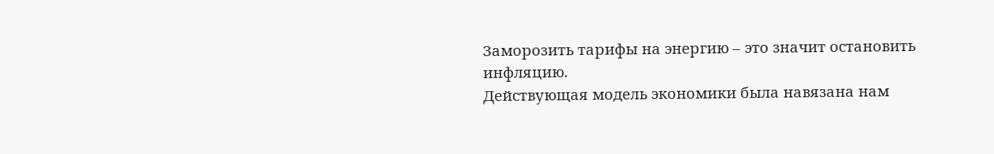Заморозить тарифы на энергию – это значит остановить инфляцию.
Действующая модель экономики была навязана нам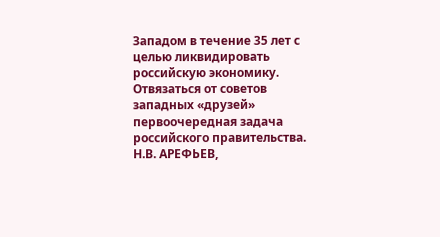Западом в течение 35 лет с целью ликвидировать российскую экономику. Отвязаться от советов западных «друзей» первоочередная задача российского правительства.
Н.В. АРЕФЬЕВ,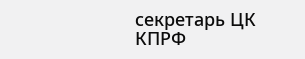секретарь ЦК КПРФ